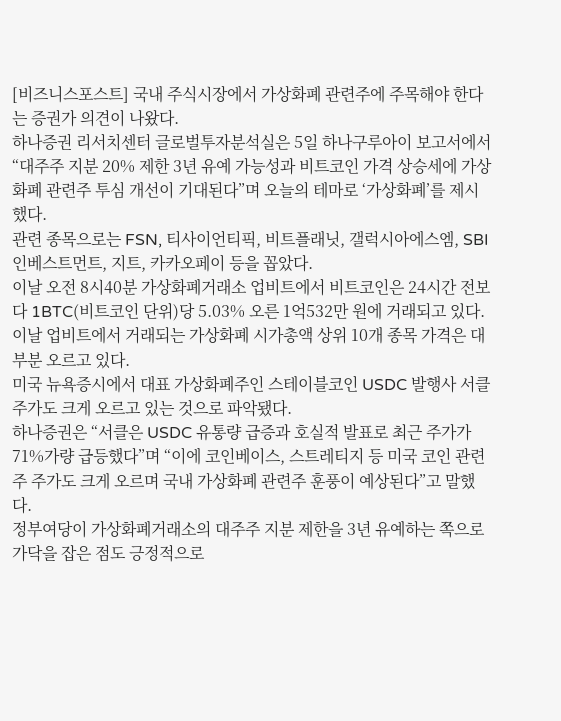[비즈니스포스트] 국내 주식시장에서 가상화폐 관련주에 주목해야 한다는 증권가 의견이 나왔다.
하나증권 리서치센터 글로벌투자분석실은 5일 하나구루아이 보고서에서 “대주주 지분 20% 제한 3년 유예 가능성과 비트코인 가격 상승세에 가상화폐 관련주 투심 개선이 기대된다”며 오늘의 테마로 ‘가상화폐’를 제시했다.
관련 종목으로는 FSN, 티사이언티픽, 비트플래닛, 갤럭시아에스엠, SBI인베스트먼트, 지트, 카카오페이 등을 꼽았다.
이날 오전 8시40분 가상화폐거래소 업비트에서 비트코인은 24시간 전보다 1BTC(비트코인 단위)당 5.03% 오른 1억532만 원에 거래되고 있다.
이날 업비트에서 거래되는 가상화폐 시가총액 상위 10개 종목 가격은 대부분 오르고 있다.
미국 뉴욕증시에서 대표 가상화폐주인 스테이블코인 USDC 발행사 서클 주가도 크게 오르고 있는 것으로 파악됐다.
하나증권은 “서클은 USDC 유통량 급증과 호실적 발표로 최근 주가가 71%가량 급등했다”며 “이에 코인베이스, 스트레티지 등 미국 코인 관련주 주가도 크게 오르며 국내 가상화폐 관련주 훈풍이 예상된다”고 말했다.
정부여당이 가상화폐거래소의 대주주 지분 제한을 3년 유예하는 쪽으로 가닥을 잡은 점도 긍정적으로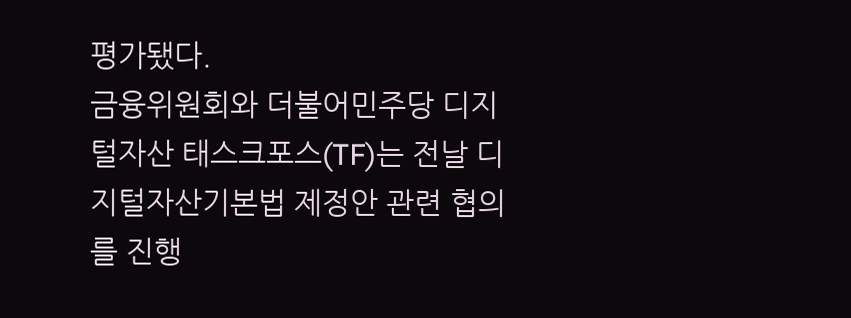평가됐다.
금융위원회와 더불어민주당 디지털자산 태스크포스(TF)는 전날 디지털자산기본법 제정안 관련 협의를 진행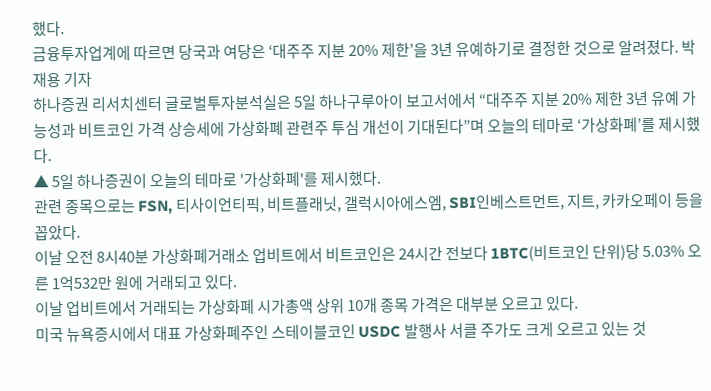했다.
금융투자업계에 따르면 당국과 여당은 ‘대주주 지분 20% 제한’을 3년 유예하기로 결정한 것으로 알려졌다. 박재용 기자
하나증권 리서치센터 글로벌투자분석실은 5일 하나구루아이 보고서에서 “대주주 지분 20% 제한 3년 유예 가능성과 비트코인 가격 상승세에 가상화폐 관련주 투심 개선이 기대된다”며 오늘의 테마로 ‘가상화폐’를 제시했다.
▲ 5일 하나증권이 오늘의 테마로 '가상화폐'를 제시했다.
관련 종목으로는 FSN, 티사이언티픽, 비트플래닛, 갤럭시아에스엠, SBI인베스트먼트, 지트, 카카오페이 등을 꼽았다.
이날 오전 8시40분 가상화폐거래소 업비트에서 비트코인은 24시간 전보다 1BTC(비트코인 단위)당 5.03% 오른 1억532만 원에 거래되고 있다.
이날 업비트에서 거래되는 가상화폐 시가총액 상위 10개 종목 가격은 대부분 오르고 있다.
미국 뉴욕증시에서 대표 가상화폐주인 스테이블코인 USDC 발행사 서클 주가도 크게 오르고 있는 것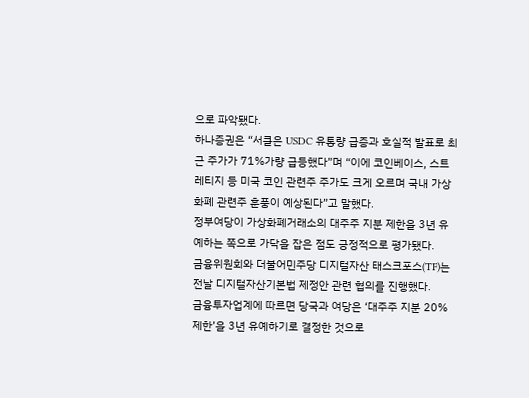으로 파악됐다.
하나증권은 “서클은 USDC 유통량 급증과 호실적 발표로 최근 주가가 71%가량 급등했다”며 “이에 코인베이스, 스트레티지 등 미국 코인 관련주 주가도 크게 오르며 국내 가상화폐 관련주 훈풍이 예상된다”고 말했다.
정부여당이 가상화폐거래소의 대주주 지분 제한을 3년 유예하는 쪽으로 가닥을 잡은 점도 긍정적으로 평가됐다.
금융위원회와 더불어민주당 디지털자산 태스크포스(TF)는 전날 디지털자산기본법 제정안 관련 협의를 진행했다.
금융투자업계에 따르면 당국과 여당은 ‘대주주 지분 20% 제한’을 3년 유예하기로 결정한 것으로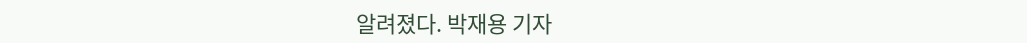알려졌다. 박재용 기자